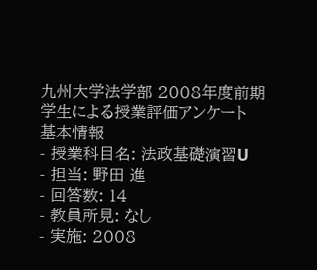九州大学法学部 2008年度前期 学生による授業評価アンケート
基本情報
- 授業科目名: 法政基礎演習U
- 担当: 野田 進
- 回答数: 14
- 教員所見: なし
- 実施: 2008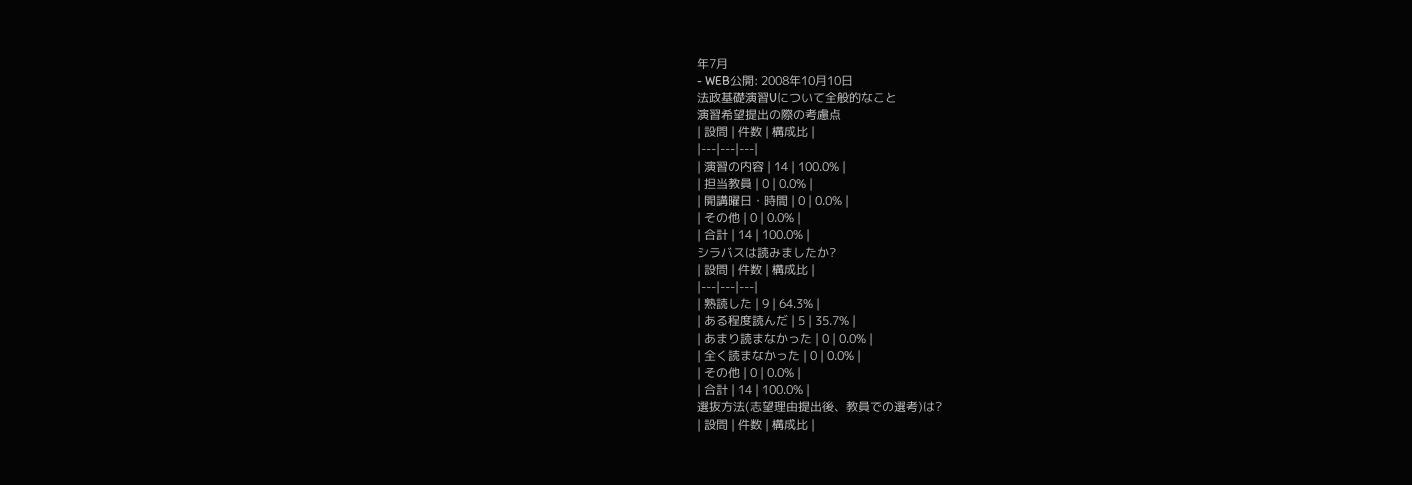年7月
- WEB公開: 2008年10月10日
法政基礎演習Uについて全般的なこと
演習希望提出の際の考慮点
| 設問 | 件数 | 構成比 |
|---|---|---|
| 演習の内容 | 14 | 100.0% |
| 担当教員 | 0 | 0.0% |
| 開講曜日・時間 | 0 | 0.0% |
| その他 | 0 | 0.0% |
| 合計 | 14 | 100.0% |
シラバスは読みましたか?
| 設問 | 件数 | 構成比 |
|---|---|---|
| 熟読した | 9 | 64.3% |
| ある程度読んだ | 5 | 35.7% |
| あまり読まなかった | 0 | 0.0% |
| 全く読まなかった | 0 | 0.0% |
| その他 | 0 | 0.0% |
| 合計 | 14 | 100.0% |
選抜方法(志望理由提出後、教員での選考)は?
| 設問 | 件数 | 構成比 |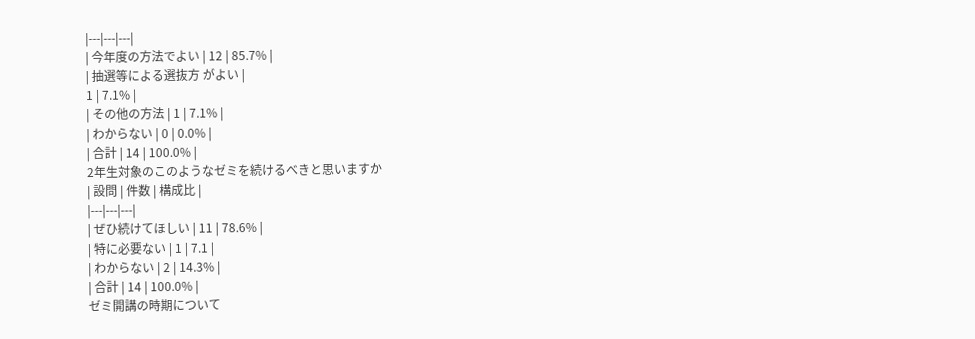|---|---|---|
| 今年度の方法でよい | 12 | 85.7% |
| 抽選等による選抜方 がよい |
1 | 7.1% |
| その他の方法 | 1 | 7.1% |
| わからない | 0 | 0.0% |
| 合計 | 14 | 100.0% |
2年生対象のこのようなゼミを続けるべきと思いますか
| 設問 | 件数 | 構成比 |
|---|---|---|
| ぜひ続けてほしい | 11 | 78.6% |
| 特に必要ない | 1 | 7.1 |
| わからない | 2 | 14.3% |
| 合計 | 14 | 100.0% |
ゼミ開講の時期について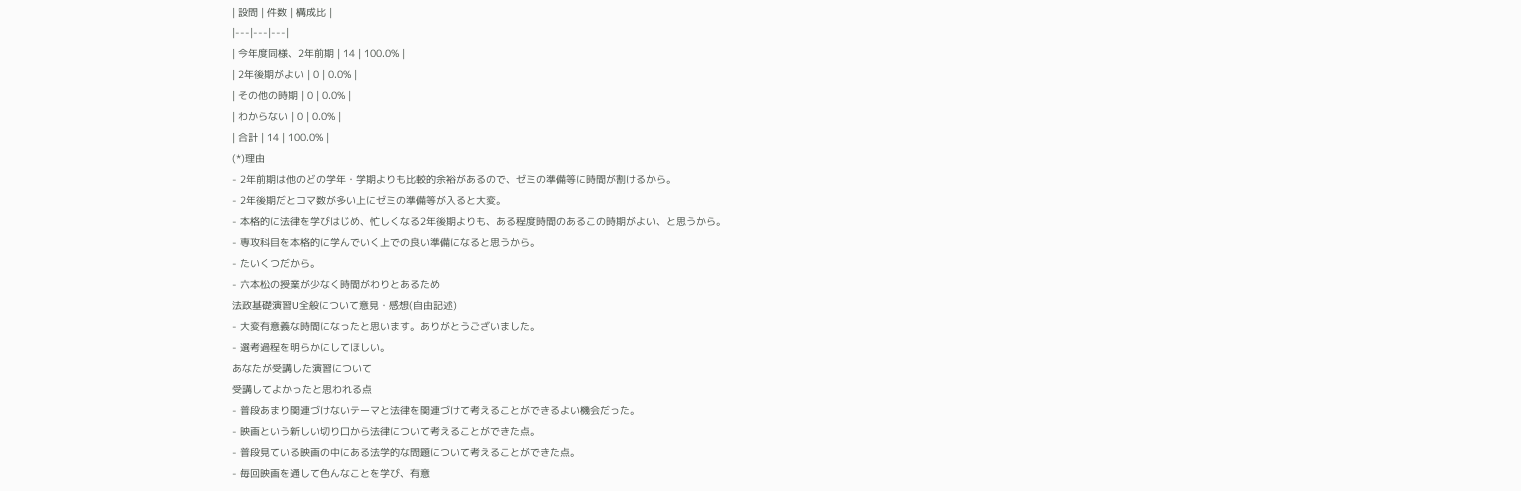| 設問 | 件数 | 構成比 |
|---|---|---|
| 今年度同様、2年前期 | 14 | 100.0% |
| 2年後期がよい | 0 | 0.0% |
| その他の時期 | 0 | 0.0% |
| わからない | 0 | 0.0% |
| 合計 | 14 | 100.0% |
(*)理由
- 2年前期は他のどの学年・学期よりも比較的余裕があるので、ゼミの準備等に時間が割けるから。
- 2年後期だとコマ数が多い上にゼミの準備等が入ると大変。
- 本格的に法律を学びはじめ、忙しくなる2年後期よりも、ある程度時間のあるこの時期がよい、と思うから。
- 専攻科目を本格的に学んでいく上での良い準備になると思うから。
- たいくつだから。
- 六本松の授業が少なく時間がわりとあるため
法政基礎演習U全般について意見・感想(自由記述)
- 大変有意義な時間になったと思います。ありがとうございました。
- 選考過程を明らかにしてほしい。
あなたが受講した演習について
受講してよかったと思われる点
- 普段あまり関連づけないテーマと法律を関連づけて考えることができるよい機会だった。
- 映画という新しい切り口から法律について考えることができた点。
- 普段見ている映画の中にある法学的な問題について考えることができた点。
- 毎回映画を通して色んなことを学び、有意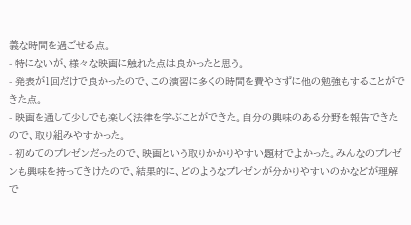義な時間を過ごせる点。
- 特にないが、様々な映画に触れた点は良かったと思う。
- 発表が1回だけで良かったので、この演習に多くの時間を費やさずに他の勉強もすることができた点。
- 映画を通して少しでも楽しく法律を学ぶことができた。自分の興味のある分野を報告できたので、取り組みやすかった。
- 初めてのプレゼンだったので、映画という取りかかりやすい題材でよかった。みんなのプレゼンも興味を持ってきけたので、結果的に、どのようなプレゼンが分かりやすいのかなどが理解で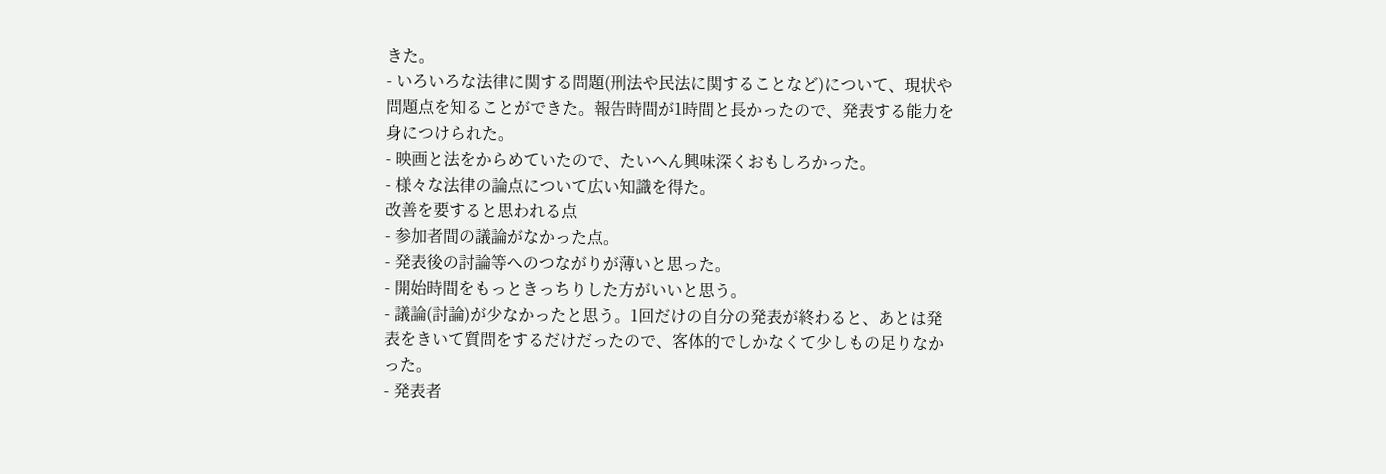きた。
- いろいろな法律に関する問題(刑法や民法に関することなど)について、現状や問題点を知ることができた。報告時間が1時間と長かったので、発表する能力を身につけられた。
- 映画と法をからめていたので、たいへん興味深くおもしろかった。
- 様々な法律の論点について広い知識を得た。
改善を要すると思われる点
- 参加者間の議論がなかった点。
- 発表後の討論等へのつながりが薄いと思った。
- 開始時間をもっときっちりした方がいいと思う。
- 議論(討論)が少なかったと思う。1回だけの自分の発表が終わると、あとは発表をきいて質問をするだけだったので、客体的でしかなくて少しもの足りなかった。
- 発表者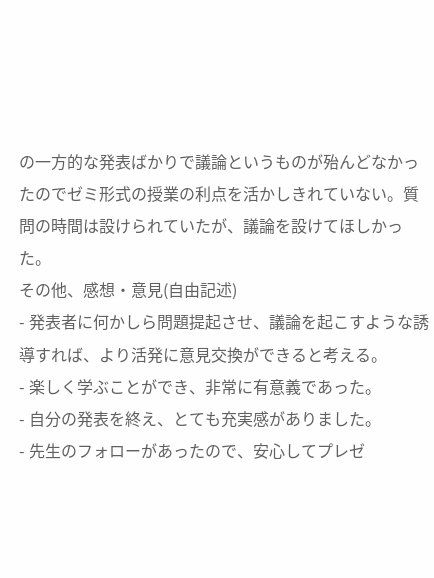の一方的な発表ばかりで議論というものが殆んどなかったのでゼミ形式の授業の利点を活かしきれていない。質問の時間は設けられていたが、議論を設けてほしかった。
その他、感想・意見(自由記述)
- 発表者に何かしら問題提起させ、議論を起こすような誘導すれば、より活発に意見交換ができると考える。
- 楽しく学ぶことができ、非常に有意義であった。
- 自分の発表を終え、とても充実感がありました。
- 先生のフォローがあったので、安心してプレゼ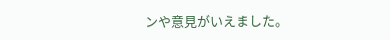ンや意見がいえました。